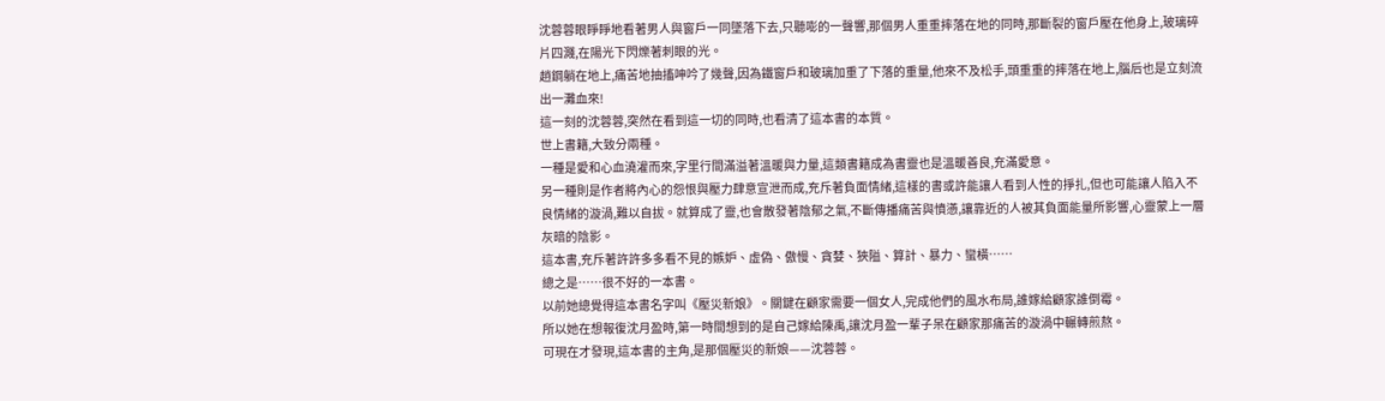沈蓉蓉眼睜睜地看著男人與窗戶一同墜落下去,只聽嘭的一聲響,那個男人重重摔落在地的同時,那斷裂的窗戶壓在他身上,玻璃碎片四濺,在陽光下閃爍著刺眼的光。
趙鋼躺在地上,痛苦地抽搐呻吟了幾聲,因為鐵窗戶和玻璃加重了下落的重量,他來不及松手,頭重重的摔落在地上,腦后也是立刻流出一灘血來!
這一刻的沈蓉蓉,突然在看到這一切的同時,也看清了這本書的本質。
世上書籍,大致分兩種。
一種是愛和心血澆灌而來,字里行間滿溢著溫暖與力量,這類書籍成為書靈也是溫暖善良,充滿愛意。
另一種則是作者將內心的怨恨與壓力肆意宣泄而成,充斥著負面情緒,這樣的書或許能讓人看到人性的掙扎,但也可能讓人陷入不良情緒的漩渦,難以自拔。就算成了靈,也會散發著陰郁之氣,不斷傳播痛苦與憤懣,讓靠近的人被其負面能量所影響,心靈蒙上一層灰暗的陰影。
這本書,充斥著許許多多看不見的嫉妒、虛偽、傲慢、貪婪、狹隘、算計、暴力、蠻橫……
總之是……很不好的一本書。
以前她總覺得這本書名字叫《壓災新娘》。關鍵在顧家需要一個女人,完成他們的風水布局,誰嫁給顧家誰倒霉。
所以她在想報復沈月盈時,第一時間想到的是自己嫁給陳禹,讓沈月盈一輩子呆在顧家那痛苦的漩渦中輾轉煎熬。
可現在才發現,這本書的主角,是那個壓災的新娘——沈蓉蓉。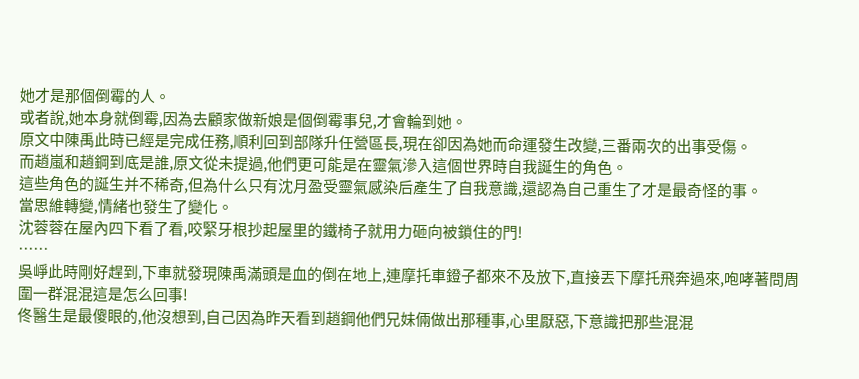她才是那個倒霉的人。
或者說,她本身就倒霉,因為去顧家做新娘是個倒霉事兒,才會輪到她。
原文中陳禹此時已經是完成任務,順利回到部隊升任營區長,現在卻因為她而命運發生改變,三番兩次的出事受傷。
而趙嵐和趙鋼到底是誰,原文從未提過,他們更可能是在靈氣滲入這個世界時自我誕生的角色。
這些角色的誕生并不稀奇,但為什么只有沈月盈受靈氣感染后產生了自我意識,還認為自己重生了才是最奇怪的事。
當思維轉變,情緒也發生了變化。
沈蓉蓉在屋內四下看了看,咬緊牙根抄起屋里的鐵椅子就用力砸向被鎖住的門!
……
吳崢此時剛好趕到,下車就發現陳禹滿頭是血的倒在地上,連摩托車鐙子都來不及放下,直接丟下摩托飛奔過來,咆哮著問周圍一群混混這是怎么回事!
佟醫生是最傻眼的,他沒想到,自己因為昨天看到趙鋼他們兄妹倆做出那種事,心里厭惡,下意識把那些混混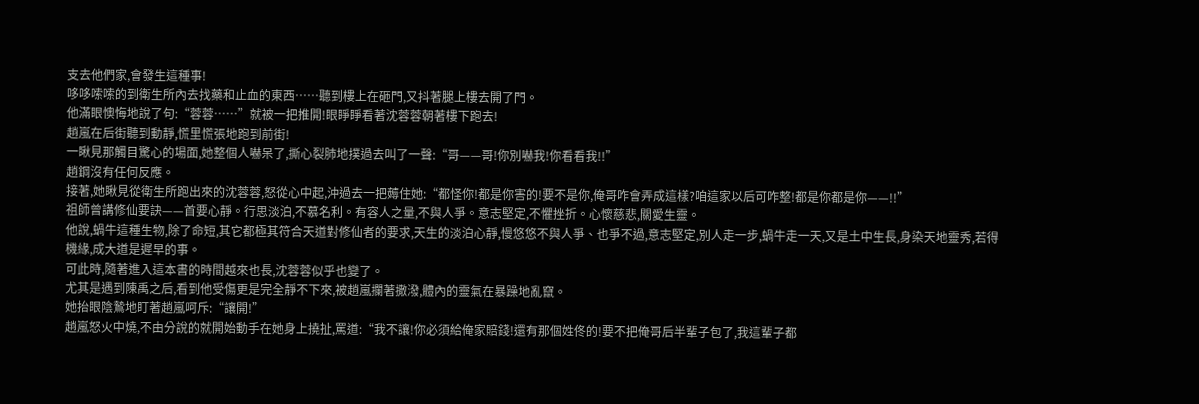支去他們家,會發生這種事!
哆哆嗦嗦的到衛生所內去找藥和止血的東西……聽到樓上在砸門,又抖著腿上樓去開了門。
他滿眼懊悔地說了句:“蓉蓉……”就被一把推開!眼睜睜看著沈蓉蓉朝著樓下跑去!
趙嵐在后街聽到動靜,慌里慌張地跑到前街!
一瞅見那觸目驚心的場面,她整個人嚇呆了,撕心裂肺地撲過去叫了一聲:“哥——哥!你別嚇我!你看看我!!”
趙鋼沒有任何反應。
接著,她瞅見從衛生所跑出來的沈蓉蓉,怒從心中起,沖過去一把薅住她:“都怪你!都是你害的!要不是你,俺哥咋會弄成這樣?咱這家以后可咋整!都是你都是你——!!”
祖師曾講修仙要訣——首要心靜。行思淡泊,不慕名利。有容人之量,不與人爭。意志堅定,不懼挫折。心懷慈悲,關愛生靈。
他說,蝸牛這種生物,除了命短,其它都極其符合天道對修仙者的要求,天生的淡泊心靜,慢悠悠不與人爭、也爭不過,意志堅定,別人走一步,蝸牛走一天,又是土中生長,身染天地靈秀,若得機緣,成大道是遲早的事。
可此時,隨著進入這本書的時間越來也長,沈蓉蓉似乎也變了。
尤其是遇到陳禹之后,看到他受傷更是完全靜不下來,被趙嵐攔著撒潑,體內的靈氣在暴躁地亂竄。
她抬眼陰鷙地盯著趙嵐呵斥:“讓開!”
趙嵐怒火中燒,不由分說的就開始動手在她身上撓扯,罵道:“我不讓!你必須給俺家賠錢!還有那個姓佟的!要不把俺哥后半輩子包了,我這輩子都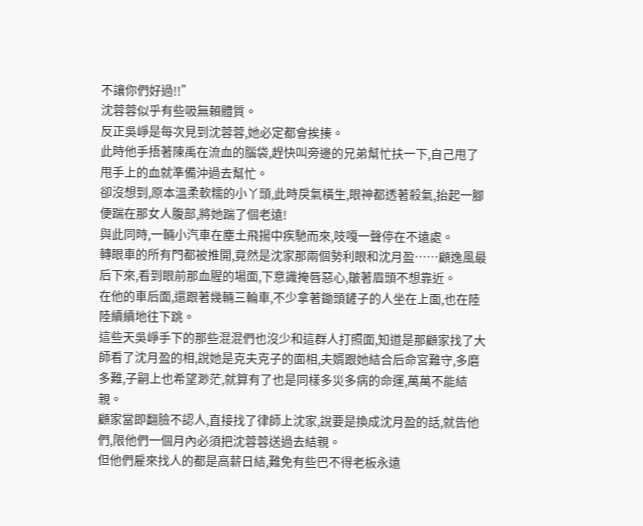不讓你們好過!!”
沈蓉蓉似乎有些吸無賴體質。
反正吳崢是每次見到沈蓉蓉,她必定都會挨揍。
此時他手捂著陳禹在流血的腦袋,趕快叫旁邊的兄弟幫忙扶一下,自己甩了甩手上的血就準備沖過去幫忙。
卻沒想到,原本溫柔軟糯的小丫頭,此時戾氣橫生,眼神都透著殺氣,抬起一腳便踹在那女人腹部,將她踹了個老遠!
與此同時,一輛小汽車在塵土飛揚中疾馳而來,吱嘎一聲停在不遠處。
轉眼車的所有門都被推開,竟然是沈家那兩個勢利眼和沈月盈……顧逸風最后下來,看到眼前那血腥的場面,下意識掩唇惡心,皺著眉頭不想靠近。
在他的車后面,還跟著幾輛三輪車,不少拿著鋤頭鏟子的人坐在上面,也在陸陸續續地往下跳。
這些天吳崢手下的那些混混們也沒少和這群人打照面,知道是那顧家找了大師看了沈月盈的相,說她是克夫克子的面相,夫婿跟她結合后命宮難守,多磨多難,子嗣上也希望渺茫,就算有了也是同樣多災多病的命運,萬萬不能結親。
顧家當即翻臉不認人,直接找了律師上沈家,說要是換成沈月盈的話,就告他們,限他們一個月內必須把沈蓉蓉送過去結親。
但他們雇來找人的都是高薪日結,難免有些巴不得老板永遠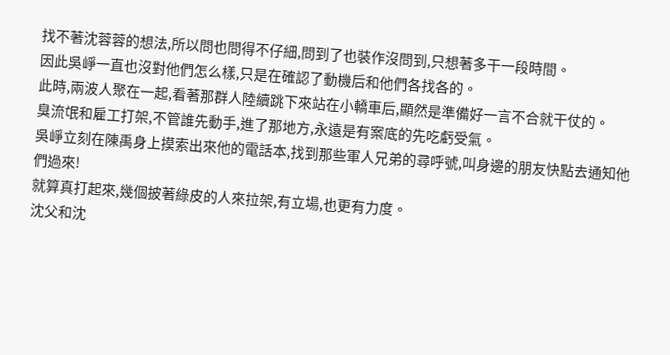找不著沈蓉蓉的想法,所以問也問得不仔細,問到了也裝作沒問到,只想著多干一段時間。
因此吳崢一直也沒對他們怎么樣,只是在確認了動機后和他們各找各的。
此時,兩波人聚在一起,看著那群人陸續跳下來站在小轎車后,顯然是準備好一言不合就干仗的。
臭流氓和雇工打架,不管誰先動手,進了那地方,永遠是有案底的先吃虧受氣。
吳崢立刻在陳禹身上摸索出來他的電話本,找到那些軍人兄弟的尋呼號,叫身邊的朋友快點去通知他們過來!
就算真打起來,幾個披著綠皮的人來拉架,有立場,也更有力度。
沈父和沈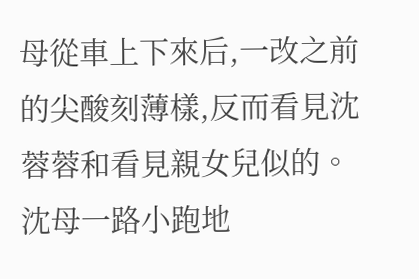母從車上下來后,一改之前的尖酸刻薄樣,反而看見沈蓉蓉和看見親女兒似的。
沈母一路小跑地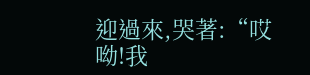迎過來,哭著:“哎呦!我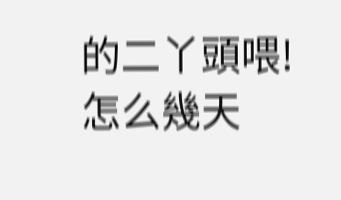的二丫頭喂!怎么幾天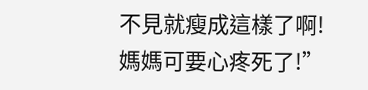不見就瘦成這樣了啊!媽媽可要心疼死了!”